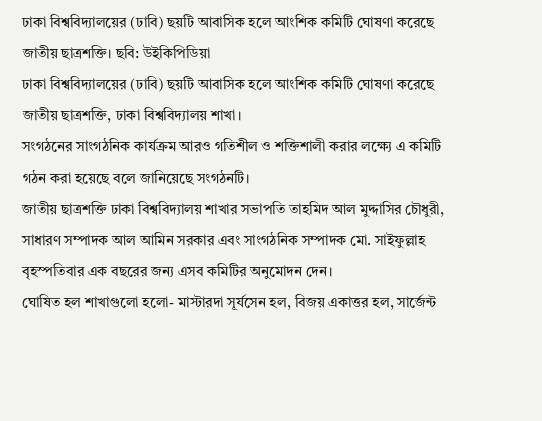ঢাকা বিশ্ববিদ্যালয়ের (ঢাবি) ছয়টি আবাসিক হলে আংশিক কমিটি ঘোষণা করেছে জাতীয় ছাত্রশক্তি। ছবি: উইকিপিডিয়া
ঢাকা বিশ্ববিদ্যালয়ের (ঢাবি) ছয়টি আবাসিক হলে আংশিক কমিটি ঘোষণা করেছে জাতীয় ছাত্রশক্তি, ঢাকা বিশ্ববিদ্যালয় শাখা।
সংগঠনের সাংগঠনিক কার্যক্রম আরও গতিশীল ও শক্তিশালী করার লক্ষ্যে এ কমিটি গঠন করা হয়েছে বলে জানিয়েছে সংগঠনটি।
জাতীয় ছাত্রশক্তি ঢাকা বিশ্ববিদ্যালয় শাখার সভাপতি তাহমিদ আল মুদ্দাসির চৌধুরী, সাধারণ সম্পাদক আল আমিন সরকার এবং সাংগঠনিক সম্পাদক মো. সাইফুল্লাহ বৃহস্পতিবার এক বছরের জন্য এসব কমিটির অনুমোদন দেন।
ঘোষিত হল শাখাগুলো হলো- মাস্টারদা সূর্যসেন হল, বিজয় একাত্তর হল, সার্জেন্ট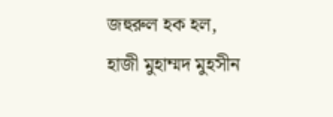জহুরুল হক হল, হাজী মুহাম্মদ মুহসীন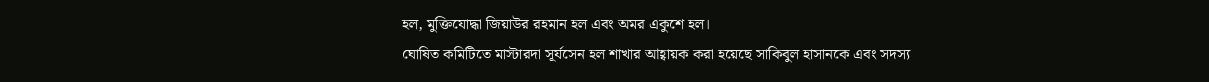হল, মুক্তিযোদ্ধা জিয়াউর রহমান হল এবং অমর একুশে হল।
ঘোষিত কমিটিতে মাস্টারদা সূর্যসেন হল শাখার আহ্বায়ক করা হয়েছে সাকিবুল হাসানকে এবং সদস্য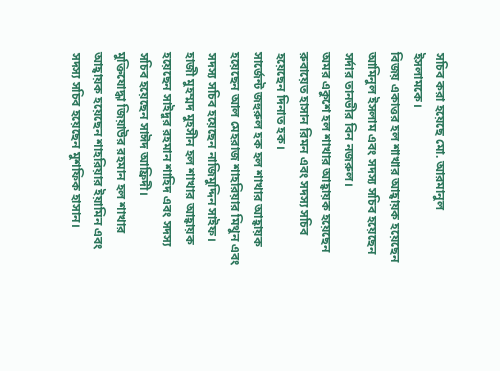সচিব করা হয়েছে মো. আরমানুল ইসলামকে।
বিজয় একাত্তর হল শাখার আহ্বায়ক হয়েছেন আমিনুল ইসলাম এবং সদস্য সচিব হয়েছেন সর্দার তানভীর বিন নজরুল।
অমর একুশে হল শাখার আহ্বায়ক হয়েছেন রুবায়েত হাসান রিমন এবং সদস্য সচিব হয়েছেন দিনাত হক।
সার্জেন্ট জহুরুল হক হল শাখার আহ্বায়ক হয়েছেন আল মেহরাজ শাহরিয়ার মিথুন এবং সদস্য সচিব হয়েছেন নাজিমুদ্দিন সাইফ।
হাজী মুহম্মদ মুহসীন হল শাখার আহ্বায়ক হয়েছেন সাইদুর রহমান শাহিদ এবং সদস্য সচিব হয়েছেন সাঈদ আফ্রিদী।
মুক্তিযোদ্ধা জিয়াউর রহমান হল শাখার আহ্বায়ক হয়েছেন শাহরিয়ার ইয়ামিন এবং সদস্য সচিব হয়েছেন মুশফিক হাসান।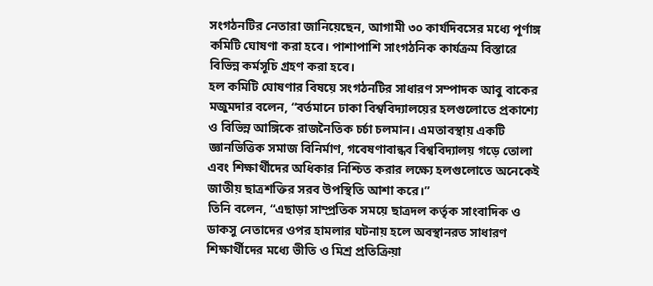সংগঠনটির নেতারা জানিয়েছেন, আগামী ৩০ কার্যদিবসের মধ্যে পূর্ণাঙ্গ কমিটি ঘোষণা করা হবে। পাশাপাশি সাংগঠনিক কার্যক্রম বিস্তারে বিভিন্ন কর্মসূচি গ্রহণ করা হবে।
হল কমিটি ঘোষণার বিষয়ে সংগঠনটির সাধারণ সম্পাদক আবু বাকের মজুমদার বলেন, “বর্তমানে ঢাকা বিশ্ববিদ্যালয়ের হলগুলোতে প্রকাশ্যে ও বিভিন্ন আঙ্গিকে রাজনৈতিক চর্চা চলমান। এমতাবস্থায় একটি জ্ঞানভিত্তিক সমাজ বিনির্মাণ, গবেষণাবান্ধব বিশ্ববিদ্যালয় গড়ে তোলা এবং শিক্ষার্থীদের অধিকার নিশ্চিত করার লক্ষ্যে হলগুলোতে অনেকেই জাতীয় ছাত্রশক্তির সরব উপস্থিতি আশা করে।”
তিনি বলেন, “এছাড়া সাম্প্রতিক সময়ে ছাত্রদল কর্তৃক সাংবাদিক ও ডাকসু নেতাদের ওপর হামলার ঘটনায় হলে অবস্থানরত সাধারণ শিক্ষার্থীদের মধ্যে ভীতি ও মিশ্র প্রতিক্রিয়া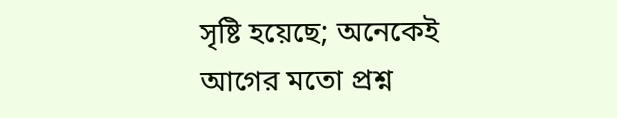সৃষ্টি হয়েছে; অনেকেই আগের মতো প্রশ্ন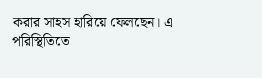করার সাহস হারিয়ে ফেলছেন। এ পরিস্থিতিতে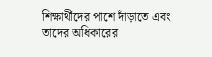শিক্ষার্থীদের পাশে দাঁড়াতে এবং তাদের অধিকারের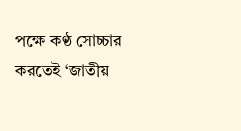পক্ষে কণ্ঠ সোচ্চার করতেই ‘জাতীয়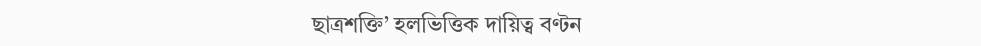ছাত্রশক্তি’ হলভিত্তিক দায়িত্ব বণ্টন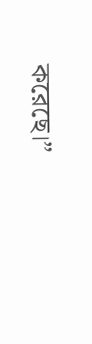করেছে।”